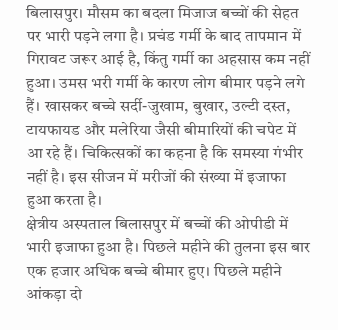बिलासपुर। मौसम का बदला मिजाज बच्चों की सेहत पर भारी पड़ने लगा है। प्रचंड गर्मी के बाद तापमान में गिरावट जरूर आई है, किंतु गर्मी का अहसास कम नहीं हुआ। उमस भरी गर्मी के कारण लोग बीमार पड़ने लगे हैं। खासकर बच्चे सर्दी-जुखाम, बुखार, उल्टी दस्त, टायफायड और मलेरिया जैसी बीमारियों की चपेट में आ रहे हैं। चिकित्सकों का कहना है कि समस्या गंभीर नहीं है। इस सीजन में मरीजों की संख्या में इजाफा हुआ करता है।
क्षेत्रीय अस्पताल बिलासपुर में बच्चों की ओपीडी में भारी इजाफा हुआ है। पिछले महीने की तुलना इस बार एक हजार अधिक बच्चे बीमार हुए। पिछले महीने आंकड़ा दो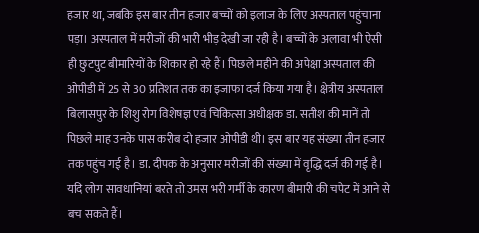हजार था, जबकि इस बार तीन हजार बच्चों को इलाज के लिए अस्पताल पहुंचाना पड़ा। अस्पताल में मरीजों की भारी भीड़ देखी जा रही है। बच्चों के अलावा भी ऐसी ही छुटपुट बीमारियों के शिकार हो रहे हैं। पिछले महीने की अपेक्षा अस्पताल की ओपीडी में 25 से 30 प्रतिशत तक का इजाफा दर्ज किया गया है। क्षेत्रीय अस्पताल बिलासपुर के शिशु रोग विशेषज्ञ एवं चिकित्सा अधीक्षक डा. सतीश की मानें तो पिछले माह उनके पास करीब दो हजार ओपीडी थी। इस बार यह संख्या तीन हजार तक पहुंच गई है। डा. दीपक के अनुसार मरीजों की संख्या में वृद्धि दर्ज की गई है। यदि लोग सावधानियां बरते तो उमस भरी गर्मी के कारण बीमारी की चपेट में आने से बच सकते हैं।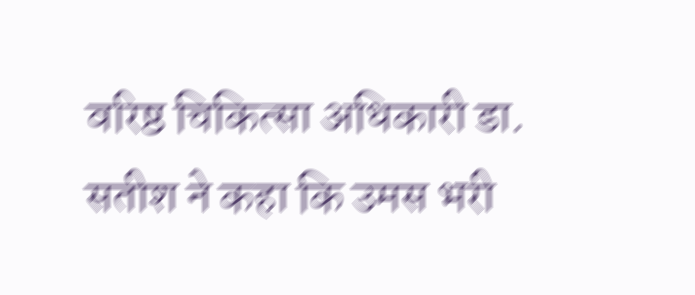वरिष्ठ चिकित्सा अधिकारी डा. सतीश ने कहा कि उमस भरी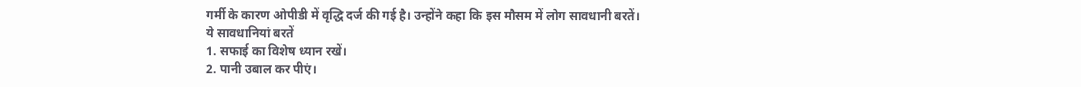गर्मी के कारण ओपीडी में वृद्धि दर्ज की गई है। उन्होंने कहा कि इस मौसम में लोग सावधानी बरतें।
ये सावधानियां बरतें
1. सफाई का विशेष ध्यान रखें।
2. पानी उबाल कर पीएं।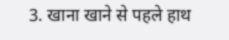3. खाना खाने से पहले हाथ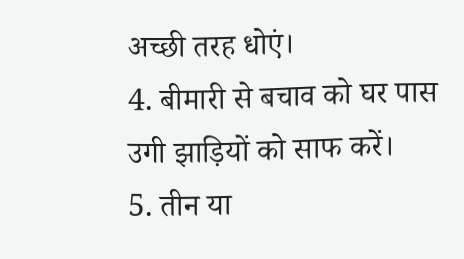अच्छी तरह धोएं।
4. बीमारी से बचाव को घर पास उगी झाड़ियों को साफ करें।
5. तीन या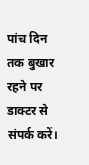पांच दिन तक बुखार रहने पर डाक्टर से संपर्क करें।